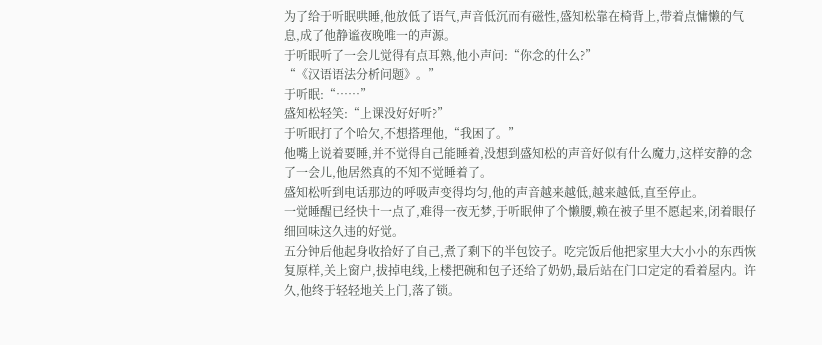为了给于听眠哄睡,他放低了语气,声音低沉而有磁性,盛知松靠在椅背上,带着点慵懒的气息,成了他静谧夜晚唯一的声源。
于听眠听了一会儿觉得有点耳熟,他小声问:“你念的什么?”
“《汉语语法分析问题》。”
于听眠:“……”
盛知松轻笑:“上课没好好听?”
于听眠打了个哈欠,不想搭理他,“我困了。”
他嘴上说着要睡,并不觉得自己能睡着,没想到盛知松的声音好似有什么魔力,这样安静的念了一会儿,他居然真的不知不觉睡着了。
盛知松听到电话那边的呼吸声变得均匀,他的声音越来越低,越来越低,直至停止。
一觉睡醒已经快十一点了,难得一夜无梦,于听眠伸了个懒腰,赖在被子里不愿起来,闭着眼仔细回味这久违的好觉。
五分钟后他起身收拾好了自己,煮了剩下的半包饺子。吃完饭后他把家里大大小小的东西恢复原样,关上窗户,拔掉电线,上楼把碗和包子还给了奶奶,最后站在门口定定的看着屋内。许久,他终于轻轻地关上门,落了锁。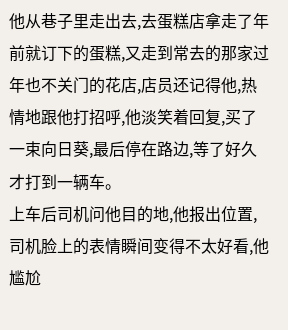他从巷子里走出去,去蛋糕店拿走了年前就订下的蛋糕,又走到常去的那家过年也不关门的花店,店员还记得他,热情地跟他打招呼,他淡笑着回复,买了一束向日葵,最后停在路边,等了好久才打到一辆车。
上车后司机问他目的地,他报出位置,司机脸上的表情瞬间变得不太好看,他尴尬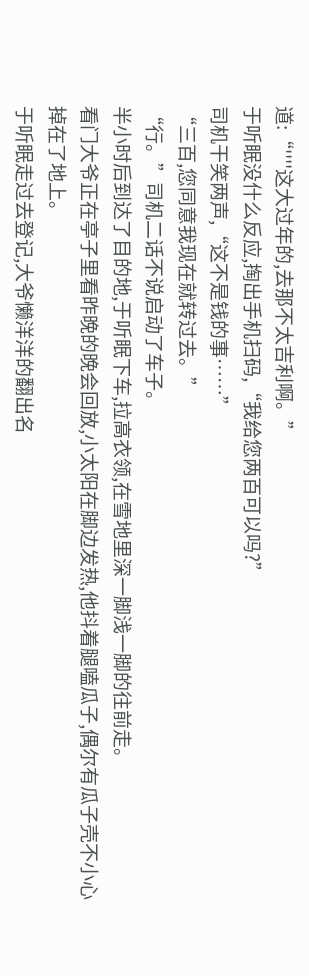道:“''''这大过年的,去那不太吉利啊。”
于听眠没什么反应,掏出手机扫码,“我给您两百可以吗?”
司机干笑两声,“这不是钱的事……”
“三百,您同意我现在就转过去。”
“行。”司机二话不说启动了车子。
半小时后到达了目的地,于听眠下车,拉高衣领,在雪地里深一脚浅一脚的往前走。
看门大爷正在亭子里看昨晚的晚会回放,小太阳在脚边发热,他抖着腿嗑瓜子,偶尔有瓜子壳不小心掉在了地上。
于听眠走过去登记,大爷懒洋洋的翻出名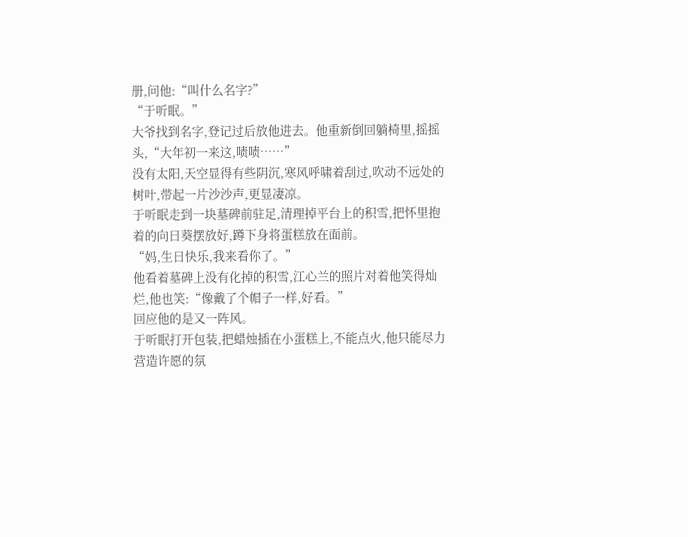册,问他:“叫什么名字?”
“于听眠。”
大爷找到名字,登记过后放他进去。他重新倒回躺椅里,摇摇头,“大年初一来这,啧啧……”
没有太阳,天空显得有些阴沉,寒风呼啸着刮过,吹动不远处的树叶,带起一片沙沙声,更显凄凉。
于听眠走到一块墓碑前驻足,清理掉平台上的积雪,把怀里抱着的向日葵摆放好,蹲下身将蛋糕放在面前。
“妈,生日快乐,我来看你了。”
他看着墓碑上没有化掉的积雪,江心兰的照片对着他笑得灿烂,他也笑:“像戴了个帽子一样,好看。”
回应他的是又一阵风。
于听眠打开包装,把蜡烛插在小蛋糕上,不能点火,他只能尽力营造许愿的氛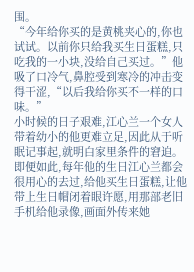围。
“今年给你买的是黄桃夹心的,你也试试。以前你只给我买生日蛋糕,只吃我的一小块,没给自己买过。”他吸了口冷气,鼻腔受到寒冷的冲击变得干涩,“以后我给你买不一样的口味。”
小时候的日子艰难,江心兰一个女人带着幼小的他更难立足,因此从于听眠记事起,就明白家里条件的窘迫。即便如此,每年他的生日江心兰都会很用心的去过,给他买生日蛋糕,让他带上生日帽闭着眼许愿,用那部老旧手机给他录像,画面外传来她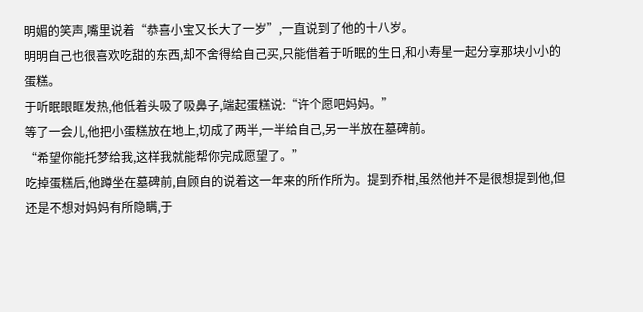明媚的笑声,嘴里说着“恭喜小宝又长大了一岁”,一直说到了他的十八岁。
明明自己也很喜欢吃甜的东西,却不舍得给自己买,只能借着于听眠的生日,和小寿星一起分享那块小小的蛋糕。
于听眠眼眶发热,他低着头吸了吸鼻子,端起蛋糕说:“许个愿吧妈妈。”
等了一会儿,他把小蛋糕放在地上,切成了两半,一半给自己,另一半放在墓碑前。
“希望你能托梦给我,这样我就能帮你完成愿望了。”
吃掉蛋糕后,他蹲坐在墓碑前,自顾自的说着这一年来的所作所为。提到乔柑,虽然他并不是很想提到他,但还是不想对妈妈有所隐瞒,于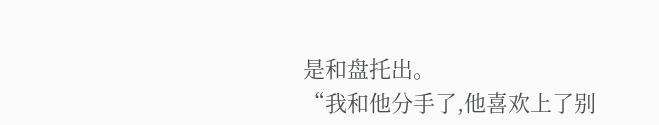是和盘托出。
“我和他分手了,他喜欢上了别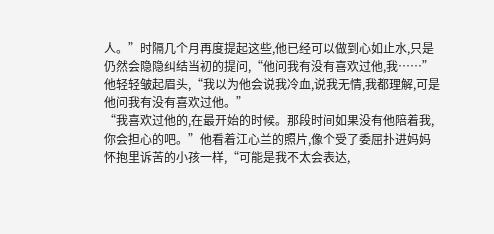人。”时隔几个月再度提起这些,他已经可以做到心如止水,只是仍然会隐隐纠结当初的提问,“他问我有没有喜欢过他,我……”
他轻轻皱起眉头,“我以为他会说我冷血,说我无情,我都理解,可是他问我有没有喜欢过他。”
“我喜欢过他的,在最开始的时候。那段时间如果没有他陪着我,你会担心的吧。”他看着江心兰的照片,像个受了委屈扑进妈妈怀抱里诉苦的小孩一样,“可能是我不太会表达,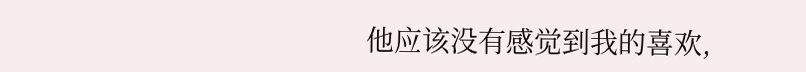他应该没有感觉到我的喜欢,